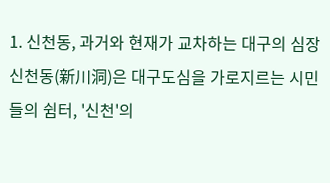1. 신천동, 과거와 현재가 교차하는 대구의 심장
신천동(新川洞)은 대구도심을 가로지르는 시민들의 쉼터, '신천'의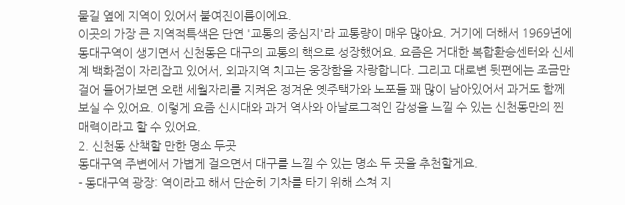물길 옆에 지역이 있어서 붙여진이름이에요.
이곳의 가장 큰 지역적특색은 단연 '교통의 중심지'라 교통량이 매우 많아요. 거기에 더해서 1969년에 동대구역이 생기면서 신천동은 대구의 교통의 핵으로 성장했어요. 요즘은 거대한 복합환승센터와 신세계 백화점이 자리잡고 있어서, 외과지역 치고는 웅장함을 자랑합니다. 그리고 대로변 뒷편에는 조금만 걸어 들어가보면 오랜 세월자리를 지켜온 정겨운 옛주택가와 노포들 꽤 많이 남아있어서 과거도 함께 보실 수 있어요. 이렇게 요즘 신시대와 과거 역사와 아날로그적인 감성을 느낄 수 있는 신천동만의 찐 매력이라고 할 수 있어요.
2. 신천동 산책할 만한 명소 두곳
동대구역 주변에서 가볍게 걸으면서 대구를 느낄 수 있는 명소 두 곳을 추천할게요.
- 동대구역 광장: 역이라고 해서 단순히 기차를 타기 위해 스쳐 지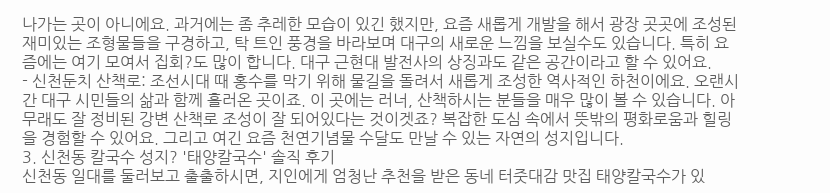나가는 곳이 아니에요. 과거에는 좀 추레한 모습이 있긴 했지만, 요즘 새롭게 개발을 해서 광장 곳곳에 조성된 재미있는 조형물들을 구경하고, 탁 트인 풍경을 바라보며 대구의 새로운 느낌을 보실수도 있습니다. 특히 요즘에는 여기 모여서 집회?도 많이 합니다. 대구 근현대 발전사의 상징과도 같은 공간이라고 할 수 있어요.
- 신천둔치 산책로: 조선시대 때 홍수를 막기 위해 물길을 돌려서 새롭게 조성한 역사적인 하천이에요. 오랜시간 대구 시민들의 삶과 함께 흘러온 곳이죠. 이 곳에는 러너, 산책하시는 분들을 매우 많이 볼 수 있습니다. 아무래도 잘 정비된 강변 산책로 조성이 잘 되어있다는 것이겟죠? 복잡한 도심 속에서 뜻밖의 평화로움과 힐링을 경험할 수 있어요. 그리고 여긴 요즘 천연기념물 수달도 만날 수 있는 자연의 성지입니다.
3. 신천동 칼국수 성지? '태양칼국수' 솔직 후기
신천동 일대를 둘러보고 출출하시면, 지인에게 엄청난 추천을 받은 동네 터줏대감 맛집 태양칼국수가 있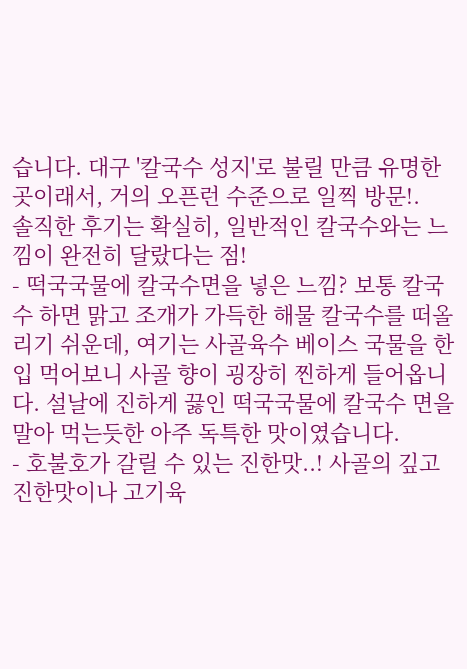습니다. 대구 '칼국수 성지'로 불릴 만큼 유명한 곳이래서, 거의 오픈런 수준으로 일찍 방문!.
솔직한 후기는 확실히, 일반적인 칼국수와는 느낌이 완전히 달랐다는 점!
- 떡국국물에 칼국수면을 넣은 느낌? 보통 칼국수 하면 맑고 조개가 가득한 해물 칼국수를 떠올리기 쉬운데, 여기는 사골육수 베이스 국물을 한입 먹어보니 사골 향이 굉장히 찐하게 들어옵니다. 설날에 진하게 끓인 떡국국물에 칼국수 면을 말아 먹는듯한 아주 독특한 맛이였습니다.
- 호불호가 갈릴 수 있는 진한맛..! 사골의 깊고 진한맛이나 고기육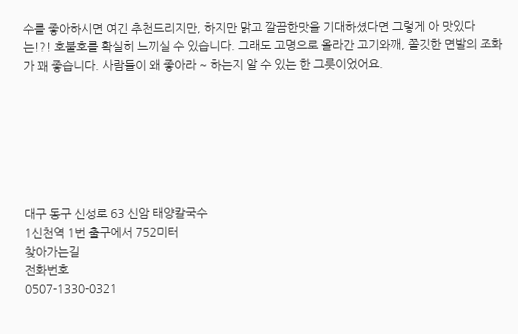수를 좋아하시면 여긴 추천드리지만, 하지만 맑고 깔끔한맛을 기대하셨다면 그렇게 아 맛있다는!?! 호불호를 확실히 느끼실 수 있습니다. 그래도 고명으로 올라간 고기와깨, 쫄깃한 면발의 조화가 꽤 좋습니다. 사람들이 왜 좋아라 ~ 하는지 알 수 있는 한 그릇이었어요.







대구 동구 신성로 63 신암 태양칼국수
1신천역 1번 출구에서 752미터
찾아가는길
전화번호
0507-1330-0321